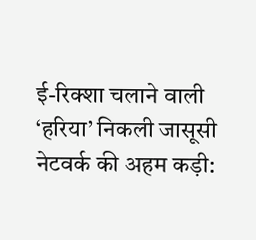ई-रिक्शा चलाने वाली ‘हरिया’ निकली जासूसी नेटवर्क की अहम कड़ी: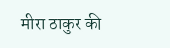मीरा ठाकुर की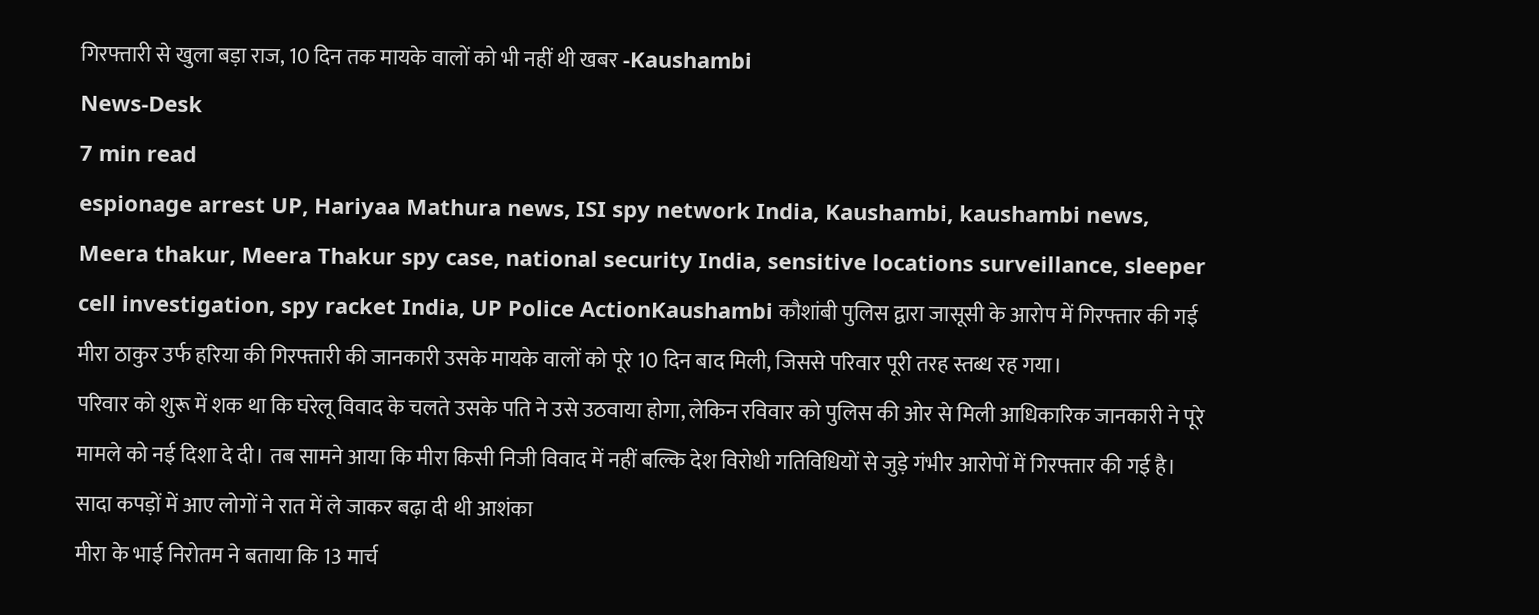गिरफ्तारी से खुला बड़ा राज, 10 दिन तक मायके वालों को भी नहीं थी खबर -Kaushambi
News-Desk
7 min read
espionage arrest UP, Hariyaa Mathura news, ISI spy network India, Kaushambi, kaushambi news, Meera thakur, Meera Thakur spy case, national security India, sensitive locations surveillance, sleeper cell investigation, spy racket India, UP Police ActionKaushambi कौशांबी पुलिस द्वारा जासूसी के आरोप में गिरफ्तार की गई मीरा ठाकुर उर्फ हरिया की गिरफ्तारी की जानकारी उसके मायके वालों को पूरे 10 दिन बाद मिली, जिससे परिवार पूरी तरह स्तब्ध रह गया।
परिवार को शुरू में शक था कि घरेलू विवाद के चलते उसके पति ने उसे उठवाया होगा, लेकिन रविवार को पुलिस की ओर से मिली आधिकारिक जानकारी ने पूरे मामले को नई दिशा दे दी। तब सामने आया कि मीरा किसी निजी विवाद में नहीं बल्कि देश विरोधी गतिविधियों से जुड़े गंभीर आरोपों में गिरफ्तार की गई है।
सादा कपड़ों में आए लोगों ने रात में ले जाकर बढ़ा दी थी आशंका
मीरा के भाई निरोतम ने बताया कि 13 मार्च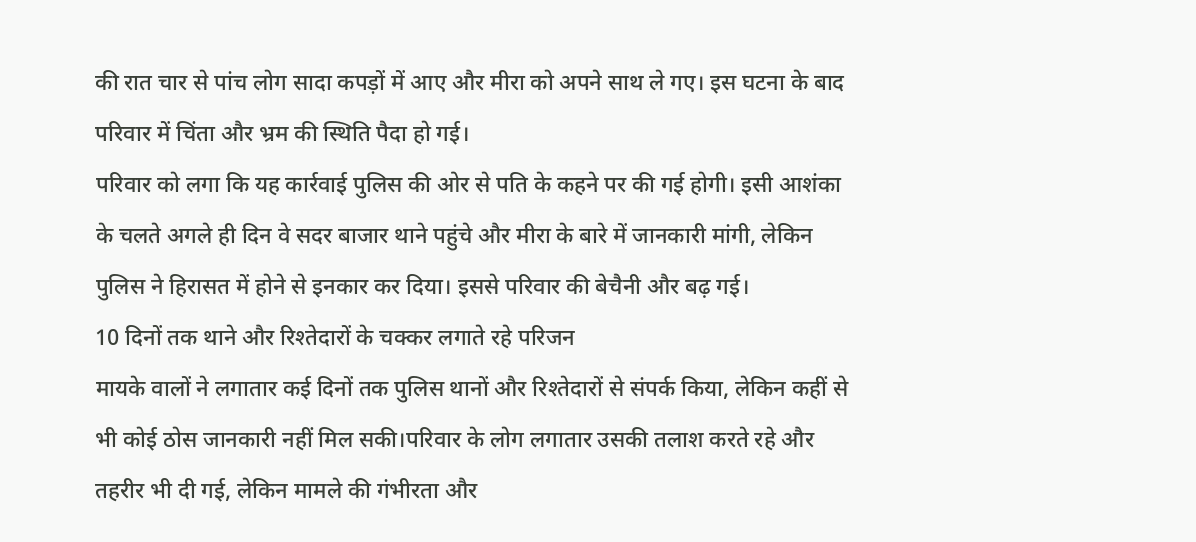की रात चार से पांच लोग सादा कपड़ों में आए और मीरा को अपने साथ ले गए। इस घटना के बाद परिवार में चिंता और भ्रम की स्थिति पैदा हो गई।
परिवार को लगा कि यह कार्रवाई पुलिस की ओर से पति के कहने पर की गई होगी। इसी आशंका के चलते अगले ही दिन वे सदर बाजार थाने पहुंचे और मीरा के बारे में जानकारी मांगी, लेकिन पुलिस ने हिरासत में होने से इनकार कर दिया। इससे परिवार की बेचैनी और बढ़ गई।
10 दिनों तक थाने और रिश्तेदारों के चक्कर लगाते रहे परिजन
मायके वालों ने लगातार कई दिनों तक पुलिस थानों और रिश्तेदारों से संपर्क किया, लेकिन कहीं से भी कोई ठोस जानकारी नहीं मिल सकी।परिवार के लोग लगातार उसकी तलाश करते रहे और तहरीर भी दी गई, लेकिन मामले की गंभीरता और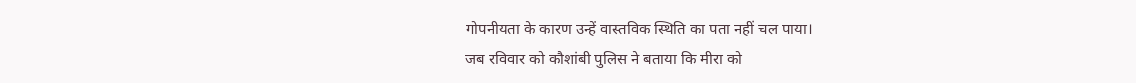गोपनीयता के कारण उन्हें वास्तविक स्थिति का पता नहीं चल पाया।
जब रविवार को कौशांबी पुलिस ने बताया कि मीरा को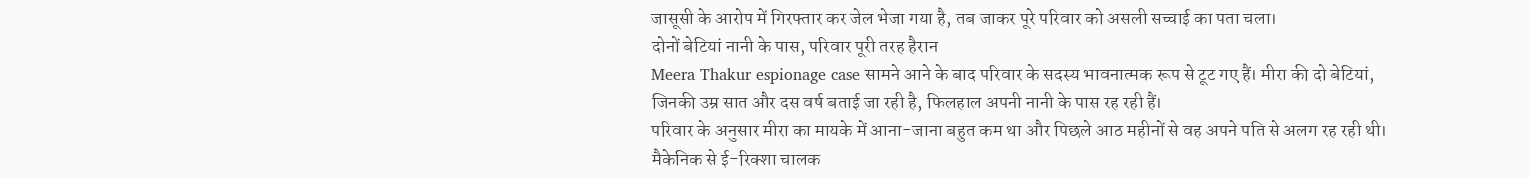जासूसी के आरोप में गिरफ्तार कर जेल भेजा गया है, तब जाकर पूरे परिवार को असली सच्चाई का पता चला।
दोनों बेटियां नानी के पास, परिवार पूरी तरह हैरान
Meera Thakur espionage case सामने आने के बाद परिवार के सदस्य भावनात्मक रूप से टूट गए हैं। मीरा की दो बेटियां, जिनकी उम्र सात और दस वर्ष बताई जा रही है, फिलहाल अपनी नानी के पास रह रही हैं।
परिवार के अनुसार मीरा का मायके में आना-जाना बहुत कम था और पिछले आठ महीनों से वह अपने पति से अलग रह रही थी।
मैकेनिक से ई-रिक्शा चालक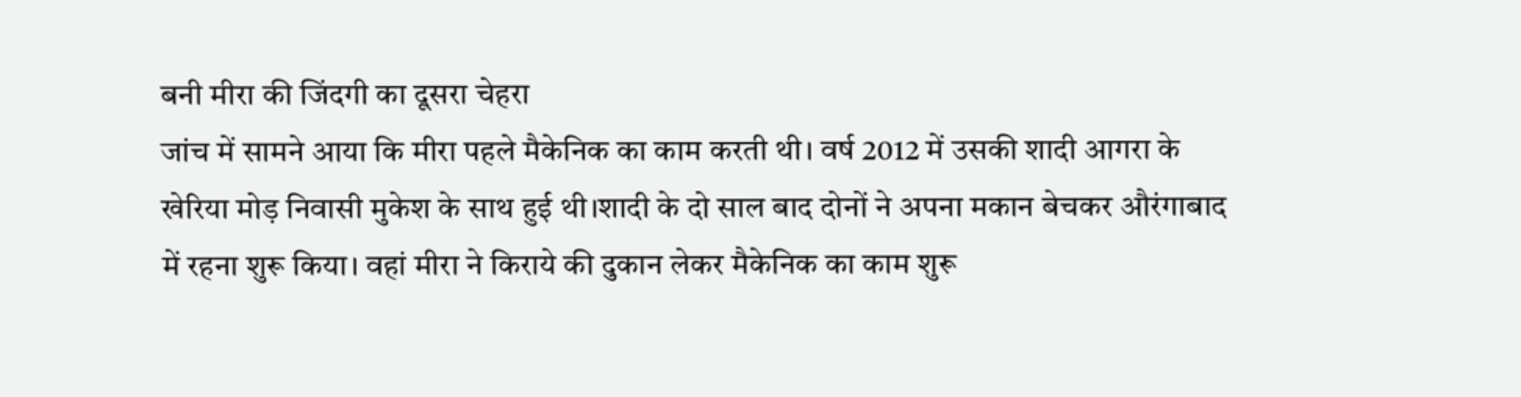बनी मीरा की जिंदगी का दूसरा चेहरा
जांच में सामने आया कि मीरा पहले मैकेनिक का काम करती थी। वर्ष 2012 में उसकी शादी आगरा के खेरिया मोड़ निवासी मुकेश के साथ हुई थी।शादी के दो साल बाद दोनों ने अपना मकान बेचकर औरंगाबाद में रहना शुरू किया। वहां मीरा ने किराये की दुकान लेकर मैकेनिक का काम शुरू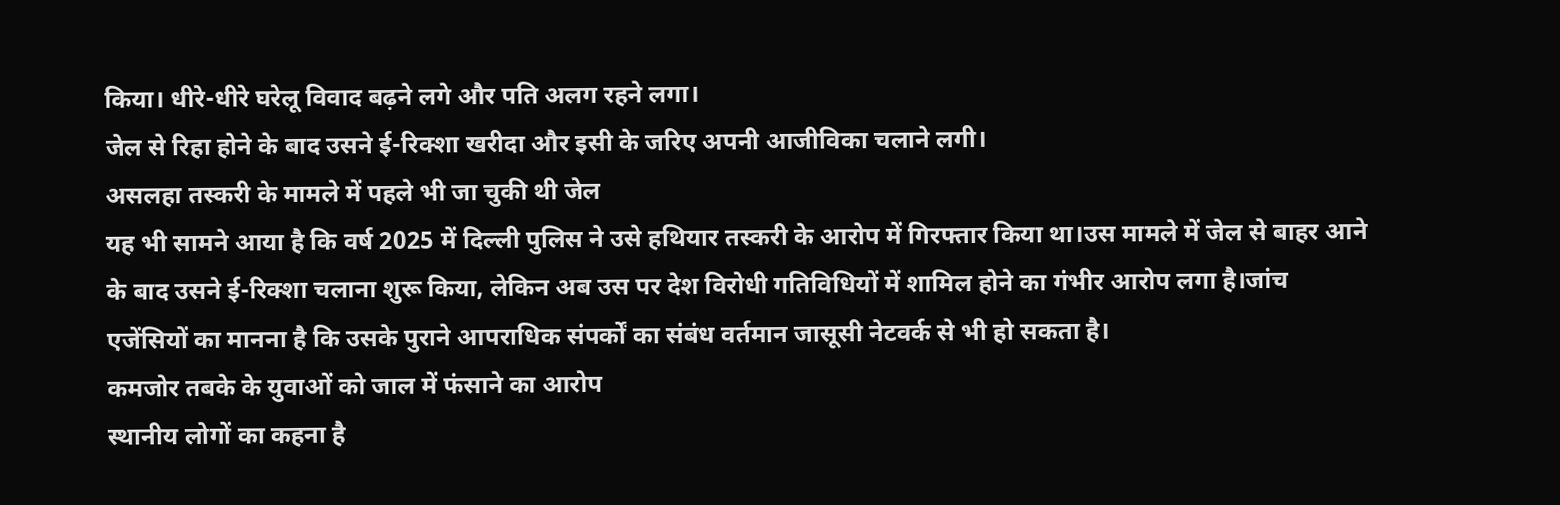किया। धीरे-धीरे घरेलू विवाद बढ़ने लगे और पति अलग रहने लगा।
जेल से रिहा होने के बाद उसने ई-रिक्शा खरीदा और इसी के जरिए अपनी आजीविका चलाने लगी।
असलहा तस्करी के मामले में पहले भी जा चुकी थी जेल
यह भी सामने आया है कि वर्ष 2025 में दिल्ली पुलिस ने उसे हथियार तस्करी के आरोप में गिरफ्तार किया था।उस मामले में जेल से बाहर आने के बाद उसने ई-रिक्शा चलाना शुरू किया, लेकिन अब उस पर देश विरोधी गतिविधियों में शामिल होने का गंभीर आरोप लगा है।जांच एजेंसियों का मानना है कि उसके पुराने आपराधिक संपर्कों का संबंध वर्तमान जासूसी नेटवर्क से भी हो सकता है।
कमजोर तबके के युवाओं को जाल में फंसाने का आरोप
स्थानीय लोगों का कहना है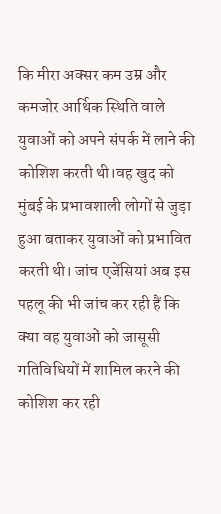कि मीरा अक्सर कम उम्र और कमजोर आर्थिक स्थिति वाले युवाओं को अपने संपर्क में लाने की कोशिश करती थी।वह खुद को मुंबई के प्रभावशाली लोगों से जुड़ा हुआ बताकर युवाओं को प्रभावित करती थी। जांच एजेंसियां अब इस पहलू की भी जांच कर रही हैं कि क्या वह युवाओं को जासूसी गतिविधियों में शामिल करने की कोशिश कर रही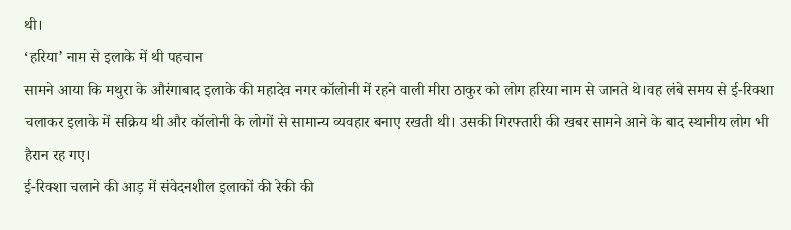थी।
‘हरिया’ नाम से इलाके में थी पहचान
सामने आया कि मथुरा के औरंगाबाद इलाके की महादेव नगर कॉलोनी में रहने वाली मीरा ठाकुर को लोग हरिया नाम से जानते थे।वह लंबे समय से ई-रिक्शा चलाकर इलाके में सक्रिय थी और कॉलोनी के लोगों से सामान्य व्यवहार बनाए रखती थी। उसकी गिरफ्तारी की खबर सामने आने के बाद स्थानीय लोग भी हैरान रह गए।
ई-रिक्शा चलाने की आड़ में संवेदनशील इलाकों की रेकी की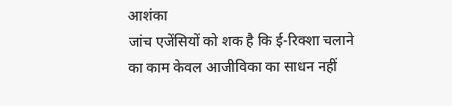आशंका
जांच एजेंसियों को शक है कि ई-रिक्शा चलाने का काम केवल आजीविका का साधन नहीं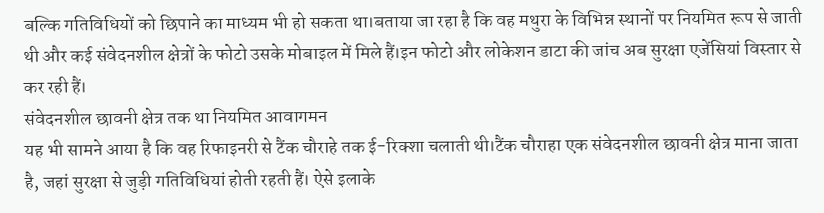बल्कि गतिविधियों को छिपाने का माध्यम भी हो सकता था।बताया जा रहा है कि वह मथुरा के विभिन्न स्थानों पर नियमित रूप से जाती थी और कई संवेदनशील क्षेत्रों के फोटो उसके मोबाइल में मिले हैं।इन फोटो और लोकेशन डाटा की जांच अब सुरक्षा एजेंसियां विस्तार से कर रही हैं।
संवेदनशील छावनी क्षेत्र तक था नियमित आवागमन
यह भी सामने आया है कि वह रिफाइनरी से टैंक चौराहे तक ई-रिक्शा चलाती थी।टैंक चौराहा एक संवेदनशील छावनी क्षेत्र माना जाता है, जहां सुरक्षा से जुड़ी गतिविधियां होती रहती हैं। ऐसे इलाके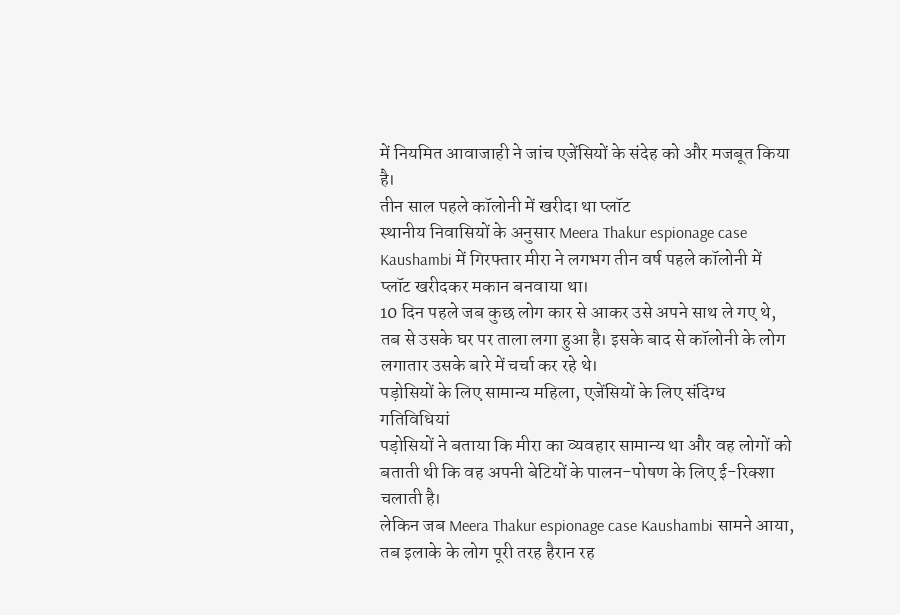में नियमित आवाजाही ने जांच एजेंसियों के संदेह को और मजबूत किया है।
तीन साल पहले कॉलोनी में खरीदा था प्लॉट
स्थानीय निवासियों के अनुसार Meera Thakur espionage case Kaushambi में गिरफ्तार मीरा ने लगभग तीन वर्ष पहले कॉलोनी में प्लॉट खरीदकर मकान बनवाया था।
10 दिन पहले जब कुछ लोग कार से आकर उसे अपने साथ ले गए थे, तब से उसके घर पर ताला लगा हुआ है। इसके बाद से कॉलोनी के लोग लगातार उसके बारे में चर्चा कर रहे थे।
पड़ोसियों के लिए सामान्य महिला, एजेंसियों के लिए संदिग्ध गतिविधियां
पड़ोसियों ने बताया कि मीरा का व्यवहार सामान्य था और वह लोगों को बताती थी कि वह अपनी बेटियों के पालन-पोषण के लिए ई-रिक्शा चलाती है।
लेकिन जब Meera Thakur espionage case Kaushambi सामने आया, तब इलाके के लोग पूरी तरह हैरान रह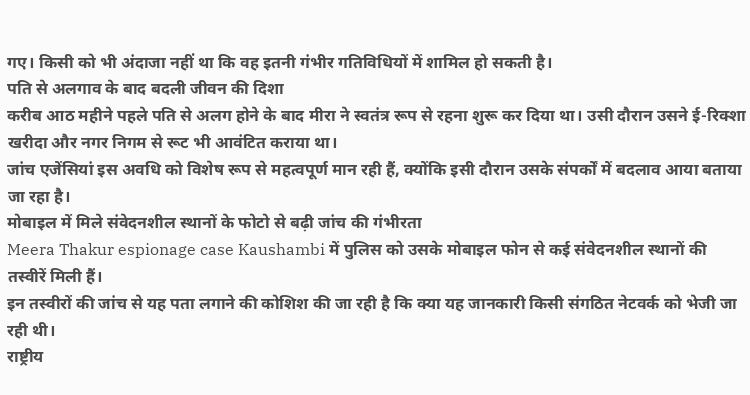गए। किसी को भी अंदाजा नहीं था कि वह इतनी गंभीर गतिविधियों में शामिल हो सकती है।
पति से अलगाव के बाद बदली जीवन की दिशा
करीब आठ महीने पहले पति से अलग होने के बाद मीरा ने स्वतंत्र रूप से रहना शुरू कर दिया था। उसी दौरान उसने ई-रिक्शा खरीदा और नगर निगम से रूट भी आवंटित कराया था।
जांच एजेंसियां इस अवधि को विशेष रूप से महत्वपूर्ण मान रही हैं, क्योंकि इसी दौरान उसके संपर्कों में बदलाव आया बताया जा रहा है।
मोबाइल में मिले संवेदनशील स्थानों के फोटो से बढ़ी जांच की गंभीरता
Meera Thakur espionage case Kaushambi में पुलिस को उसके मोबाइल फोन से कई संवेदनशील स्थानों की तस्वीरें मिली हैं।
इन तस्वीरों की जांच से यह पता लगाने की कोशिश की जा रही है कि क्या यह जानकारी किसी संगठित नेटवर्क को भेजी जा रही थी।
राष्ट्रीय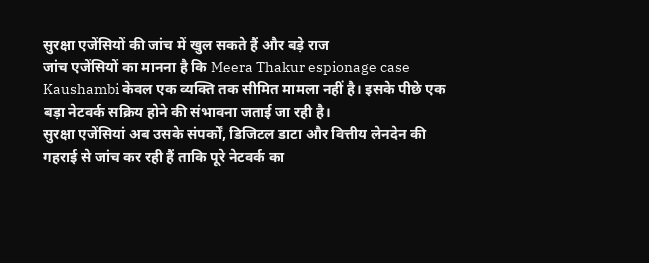सुरक्षा एजेंसियों की जांच में खुल सकते हैं और बड़े राज
जांच एजेंसियों का मानना है कि Meera Thakur espionage case Kaushambi केवल एक व्यक्ति तक सीमित मामला नहीं है। इसके पीछे एक बड़ा नेटवर्क सक्रिय होने की संभावना जताई जा रही है।
सुरक्षा एजेंसियां अब उसके संपर्कों, डिजिटल डाटा और वित्तीय लेनदेन की गहराई से जांच कर रही हैं ताकि पूरे नेटवर्क का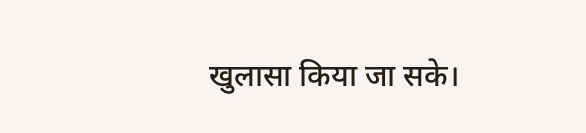खुलासा किया जा सके।